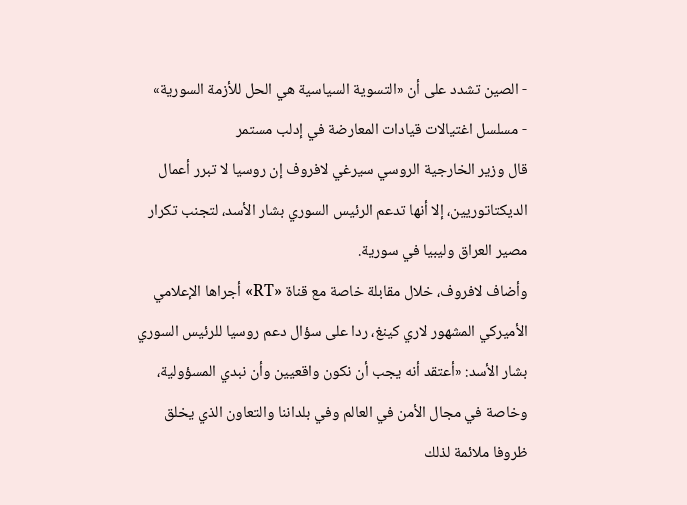- الصين تشدد على أن «التسوية السياسية هي الحل للأزمة السورية»
- مسلسل اغتيالات قيادات المعارضة في إدلب مستمر
قال وزير الخارجية الروسي سيرغي لافروف إن روسيا لا تبرر أعمال الديكتاتوريين، إلا أنها تدعم الرئيس السوري بشار الأسد، لتجنب تكرار مصير العراق وليبيا في سورية.
وأضاف لافروف، خلال مقابلة خاصة مع قناة «RT» أجراها الإعلامي الأميركي المشهور لاري كينغ، ردا على سؤال دعم روسيا للرئيس السوري بشار الأسد: «أعتقد أنه يجب أن نكون واقعيين وأن نبدي المسؤولية، وخاصة في مجال الأمن في العالم وفي بلداننا والتعاون الذي يخلق ظروفا ملائمة لذلك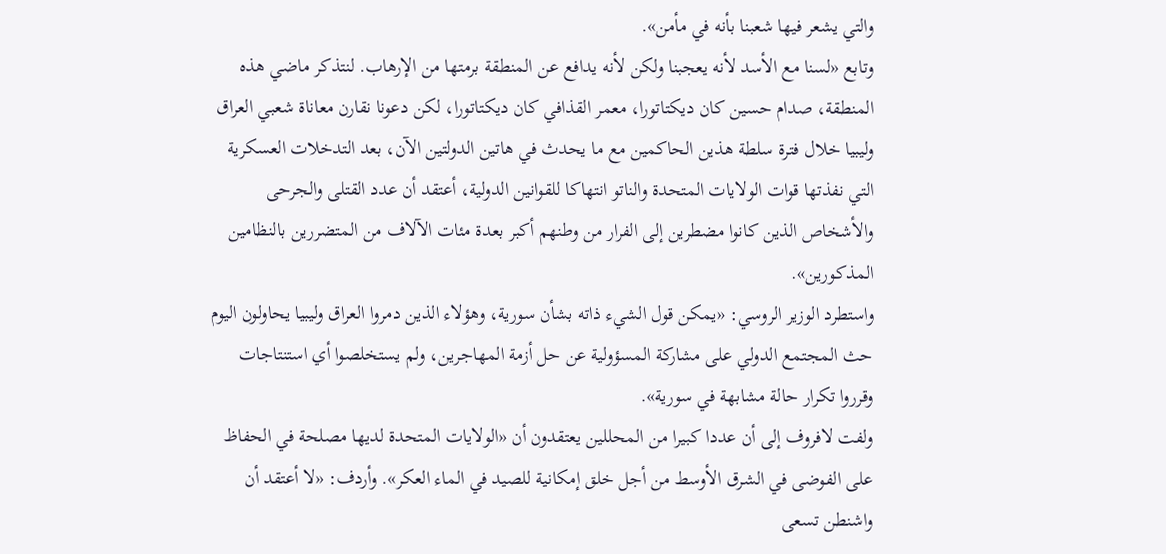والتي يشعر فيها شعبنا بأنه في مأمن».
وتابع «لسنا مع الأسد لأنه يعجبنا ولكن لأنه يدافع عن المنطقة برمتها من الإرهاب. لنتذكر ماضي هذه المنطقة، صدام حسين كان ديكتاتورا، معمر القذافي كان ديكتاتورا، لكن دعونا نقارن معاناة شعبي العراق وليبيا خلال فترة سلطة هذين الحاكمين مع ما يحدث في هاتين الدولتين الآن، بعد التدخلات العسكرية التي نفذتها قوات الولايات المتحدة والناتو انتهاكا للقوانين الدولية، أعتقد أن عدد القتلى والجرحى والأشخاص الذين كانوا مضطرين إلى الفرار من وطنهم أكبر بعدة مئات الآلاف من المتضررين بالنظامين المذكورين».
واستطرد الوزير الروسي: «يمكن قول الشيء ذاته بشأن سورية، وهؤلاء الذين دمروا العراق وليبيا يحاولون اليوم حث المجتمع الدولي على مشاركة المسؤولية عن حل أزمة المهاجرين، ولم يستخلصوا أي استنتاجات وقرروا تكرار حالة مشابهة في سورية».
ولفت لافروف إلى أن عددا كبيرا من المحللين يعتقدون أن «الولايات المتحدة لديها مصلحة في الحفاظ على الفوضى في الشرق الأوسط من أجل خلق إمكانية للصيد في الماء العكر». وأردف: «لا أعتقد أن واشنطن تسعى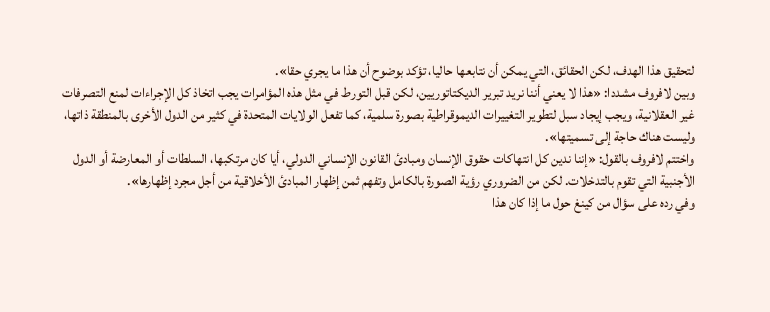لتحقيق هذا الهدف، لكن الحقائق، التي يمكن أن نتابعها حاليا، تؤكد بوضوح أن هذا ما يجري حقا».
وبين لافروف مشددا: «هذا لا يعني أننا نريد تبرير الديكتاتوريين، لكن قبل التورط في مثل هذه المؤامرات يجب اتخاذ كل الإجراءات لمنع التصرفات غير العقلانية، ويجب إيجاد سبل لتطوير التغييرات الديموقراطية بصورة سلمية، كما تفعل الولايات المتحدة في كثير من الدول الأخرى بالمنطقة ذاتها، وليست هناك حاجة إلى تسميتها».
واختتم لافروف بالقول: «إننا ندين كل انتهاكات حقوق الإنسان ومبادئ القانون الإنساني الدولي، أيا كان مرتكبها، السلطات أو المعارضة أو الدول الأجنبية التي تقوم بالتدخلات. لكن من الضروري رؤية الصورة بالكامل وتفهم ثمن إظهار المبادئ الأخلاقية من أجل مجرد إظهارها».
وفي رده على سؤال من كينغ حول ما إذا كان هذا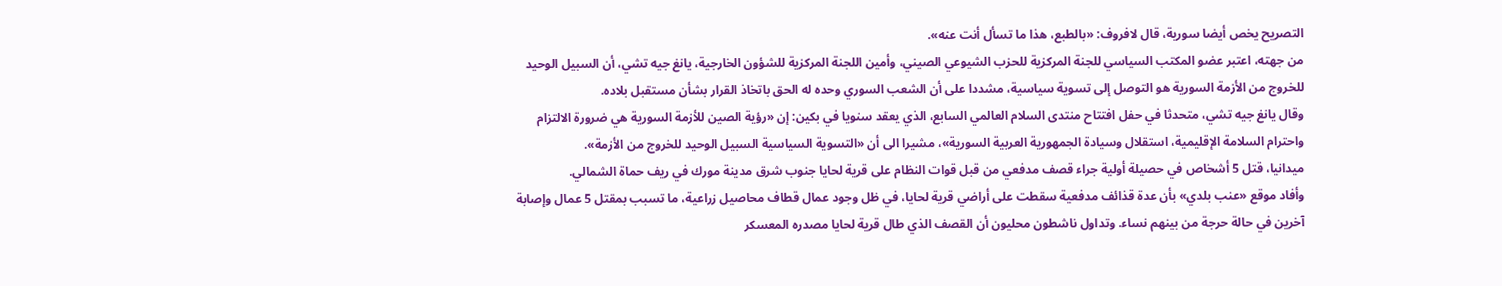التصريح يخص أيضا سورية، قال لافروف: «بالطبع، هذا ما تسأل أنت عنه».
من جهته، اعتبر عضو المكتب السياسي للجنة المركزية للحزب الشيوعي الصيني، وأمين اللجنة المركزية للشؤون الخارجية، يانغ جيه تشي، أن السبيل الوحيد للخروج من الأزمة السورية هو التوصل إلى تسوية سياسية، مشددا على أن الشعب السوري وحده له الحق باتخاذ القرار بشأن مستقبل بلاده.
وقال يانغ جيه تشي، متحدثا في حفل افتتاح منتدى السلام العالمي السابع، الذي يعقد سنويا في بكين: إن «رؤية الصين للأزمة السورية هي ضرورة الالتزام واحترام السلامة الإقليمية، استقلال وسيادة الجمهورية العربية السورية»، مشيرا الى أن «التسوية السياسية السبيل الوحيد للخروج من الأزمة».
ميدانيا، قتل 5 أشخاص في حصيلة أولية جراء قصف مدفعي من قبل قوات النظام على قرية لحايا جنوب شرق مدينة مورك في ريف حماة الشمالي.
وأفاد موقع «عنب بلدي» بأن عدة قذائف مدفعية سقطت على أراضي قرية لحايا، في ظل وجود عمال قطاف محاصيل زراعية، ما تسبب بمقتل 5 عمال وإصابة آخرين في حالة حرجة من بينهم نساء. وتداول ناشطون محليون أن القصف الذي طال قرية لحايا مصدره المعسكر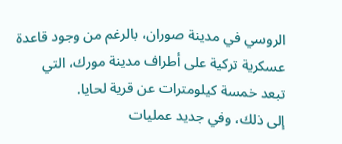الروسي في مدينة صوران، بالرغم من وجود قاعدة عسكرية تركية على أطراف مدينة مورك، التي تبعد خمسة كيلومترات عن قرية لحايا.
إلى ذلك، وفي جديد عمليات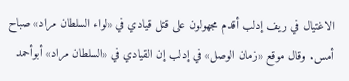الاغتيال في ريف إدلب أقدم مجهولون على قتل قيادي في «لواء السلطان مراد» صباح أمس. وقال موقع «زمان الوصل» في إدلب إن القيادي في «السلطان مراد» أبوأحمد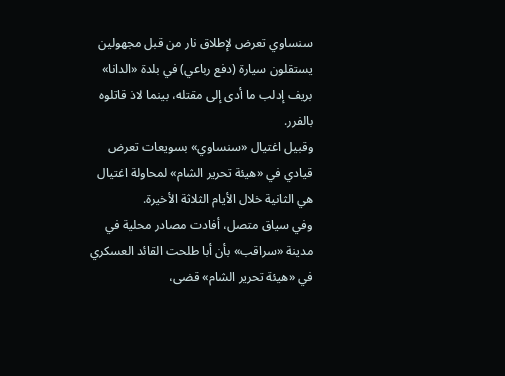سنساوي تعرض لإطلاق نار من قبل مجهولين يستقلون سيارة (دفع رباعي) في بلدة «الدانا» بريف إدلب ما أدى إلى مقتله، بينما لاذ قاتلوه بالفرر.
وقبيل اغتيال «سنساوي» بسويعات تعرض قيادي في «هيئة تحرير الشام» لمحاولة اغتيال هي الثانية خلال الأيام الثلاثة الأخيرة.
وفي سياق متصل، أفادت مصادر محلية في مدينة «سراقب» بأن أبا طلحت القائد العسكري في «هيئة تحرير الشام» قضى،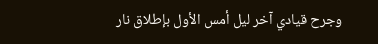وجرح قيادي آخر ليل أمس الأول بإطلاق نار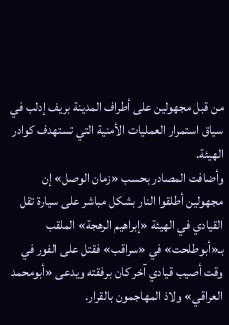من قبل مجهولين على أطراف المدينة بريف إدلب في سياق استمرار العمليات الأمنية التي تستهدف كوادر الهيئة.
وأضافت المصادر بحسب «زمان الوصل» إن مجهولين أطلقوا النار بشكل مباشر على سيارة تقل القيادي في الهيئة «إبراهيم الرهجة» الملقب بـ«أبوطلحت» في «سراقب» فقتل على الفور في وقت أصيب قيادي آخر كان برفقته ويدعى «أبومحمد العراقي» ولاذ المهاجمون بالقرار.